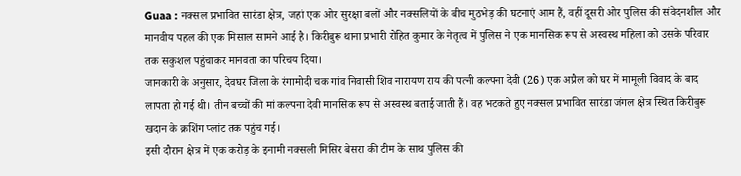Guaa : नक्सल प्रभावित सारंडा क्षेत्र, जहां एक ओर सुरक्षा बलों और नक्सलियों के बीच मुठभेड़ की घटनाएं आम हैं, वहीं दूसरी ओर पुलिस की संवेदनशील और मानवीय पहल की एक मिसाल सामने आई है। किरीबुरू थाना प्रभारी रोहित कुमार के नेतृत्व में पुलिस ने एक मानसिक रूप से अस्वस्थ महिला को उसके परिवार तक सकुशल पहुंचाकर मानवता का परिचय दिया।
जानकारी के अनुसार, देवघर जिला के रंगामोदी चक गांव निवासी शिव नारायण राय की पत्नी कल्पना देवी (26) एक अप्रैल को घर में मामूली विवाद के बाद लापता हो गई थी। तीन बच्चों की मां कल्पना देवी मानसिक रूप से अस्वस्थ बताई जाती हैं। वह भटकते हुए नक्सल प्रभावित सारंडा जंगल क्षेत्र स्थित किरीबुरू खदान के क्रशिंग प्लांट तक पहुंच गई।
इसी दौरान क्षेत्र में एक करोड़ के इनामी नक्सली मिसिर बेसरा की टीम के साथ पुलिस की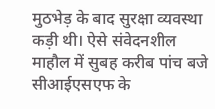मुठभेड़ के बाद सुरक्षा व्यवस्था कड़ी थी। ऐसे संवेदनशील माहौल में सुबह करीब पांच बजे सीआईएसएफ के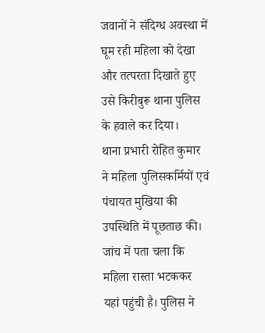जवानों ने संदिग्ध अवस्था में घूम रही महिला को देखा और तत्परता दिखाते हुए उसे किरीबुरू थाना पुलिस के हवाले कर दिया।
थाना प्रभारी रोहित कुमार ने महिला पुलिसकर्मियों एवं पंचायत मुखिया की उपस्थिति में पूछताछ की। जांच में पता चला कि महिला रास्ता भटककर यहां पहुंची है। पुलिस ने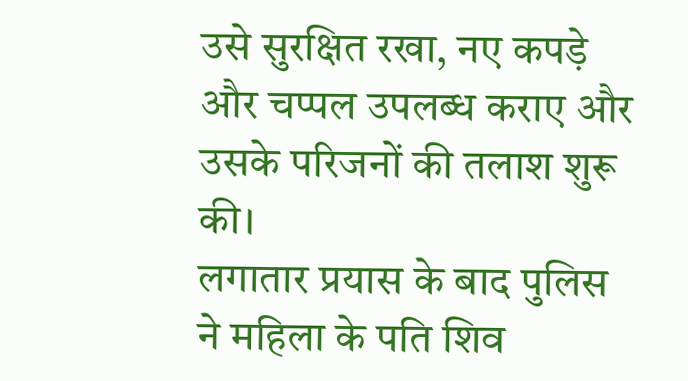उसे सुरक्षित रखा, नए कपड़े और चप्पल उपलब्ध कराए और उसके परिजनों की तलाश शुरू की।
लगातार प्रयास के बाद पुलिस ने महिला के पति शिव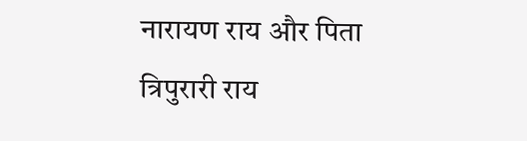नारायण राय और पिता त्रिपुरारी राय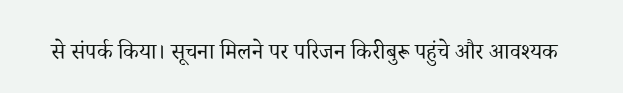से संपर्क किया। सूचना मिलने पर परिजन किरीबुरू पहुंचे और आवश्यक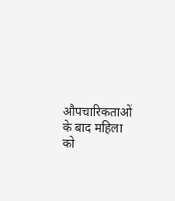औपचारिकताओं के बाद महिला को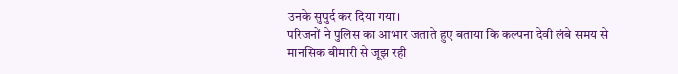उनके सुपुर्द कर दिया गया।
परिजनों ने पुलिस का आभार जताते हुए बताया कि कल्पना देवी लंबे समय से मानसिक बीमारी से जूझ रही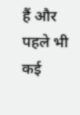हैं और पहले भी कई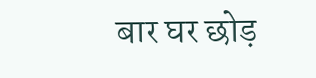बार घर छोड़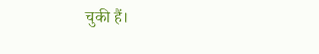चुकी हैं।